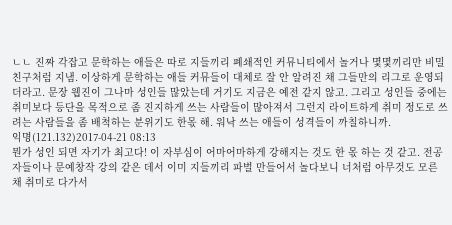ㄴㄴ 진짜 각잡고 문학하는 애들은 따로 지들끼리 폐쇄적인 커뮤니티에서 놀거나 몇몇끼리만 비밀친구처럼 지냄. 이상하게 문학하는 애들 커뮤들이 대체로 잘 안 알려진 채 그들만의 리그로 운영되더라고. 문장 웹진이 그나마 성인들 많았는데 거기도 지금은 예전 같지 않고. 그리고 성인들 중에는 취미보다 등단을 목적으로 좀 진지하게 쓰는 사람들이 많아져서 그런지 라이트하게 취미 정도로 쓰려는 사람들을 좀 배척하는 분위기도 한몫 해. 워낙 쓰는 애들이 성격들이 까칠하니까.
익명(121.132)2017-04-21 08:13
뭔가 성인 되면 자기가 최고다! 이 자부심이 어마어마하게 강해지는 것도 한 몫 하는 것 같고. 전공자들이나 문예창작 강의 같은 데서 이미 지들끼리 파벌 만들어서 놀다보니 너처럼 아무것도 모른 채 취미로 다가서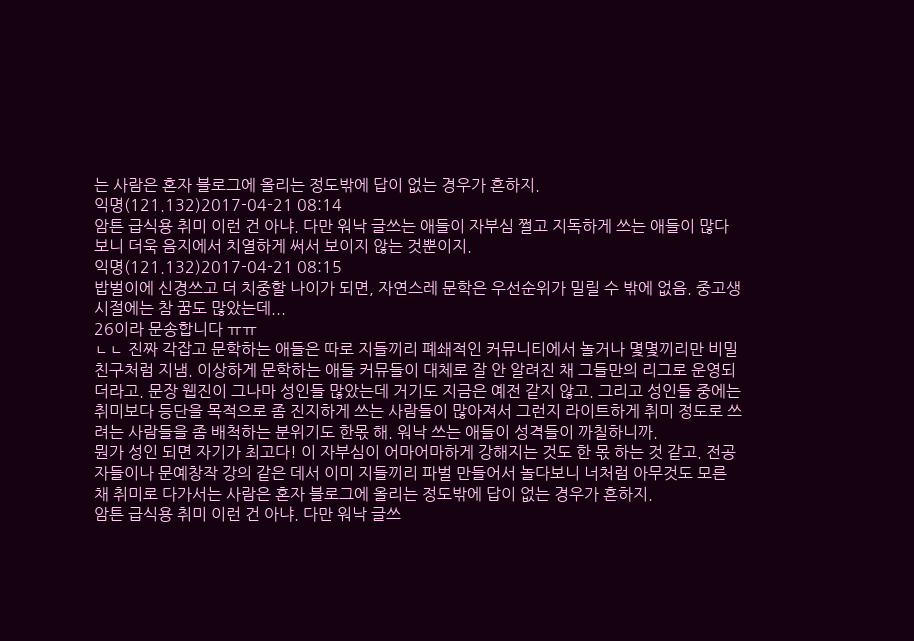는 사람은 혼자 블로그에 올리는 정도밖에 답이 없는 경우가 흔하지.
익명(121.132)2017-04-21 08:14
암튼 급식용 취미 이런 건 아냐. 다만 워낙 글쓰는 애들이 자부심 쩔고 지독하게 쓰는 애들이 많다보니 더욱 음지에서 치열하게 써서 보이지 않는 것뿐이지.
익명(121.132)2017-04-21 08:15
밥벌이에 신경쓰고 더 치중할 나이가 되면, 자연스레 문학은 우선순위가 밀릴 수 밖에 없음. 중고생 시절에는 참 꿈도 많았는데...
26이라 문송합니다 ㅠㅠ
ㄴㄴ 진짜 각잡고 문학하는 애들은 따로 지들끼리 폐쇄적인 커뮤니티에서 놀거나 몇몇끼리만 비밀친구처럼 지냄. 이상하게 문학하는 애들 커뮤들이 대체로 잘 안 알려진 채 그들만의 리그로 운영되더라고. 문장 웹진이 그나마 성인들 많았는데 거기도 지금은 예전 같지 않고. 그리고 성인들 중에는 취미보다 등단을 목적으로 좀 진지하게 쓰는 사람들이 많아져서 그런지 라이트하게 취미 정도로 쓰려는 사람들을 좀 배척하는 분위기도 한몫 해. 워낙 쓰는 애들이 성격들이 까칠하니까.
뭔가 성인 되면 자기가 최고다! 이 자부심이 어마어마하게 강해지는 것도 한 몫 하는 것 같고. 전공자들이나 문예창작 강의 같은 데서 이미 지들끼리 파벌 만들어서 놀다보니 너처럼 아무것도 모른 채 취미로 다가서는 사람은 혼자 블로그에 올리는 정도밖에 답이 없는 경우가 흔하지.
암튼 급식용 취미 이런 건 아냐. 다만 워낙 글쓰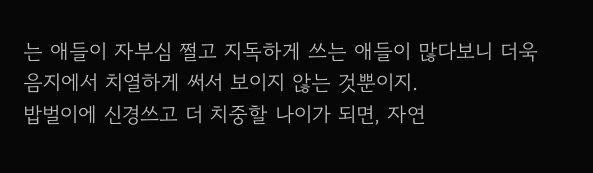는 애들이 자부심 쩔고 지독하게 쓰는 애들이 많다보니 더욱 음지에서 치열하게 써서 보이지 않는 것뿐이지.
밥벌이에 신경쓰고 더 치중할 나이가 되면, 자연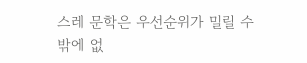스레 문학은 우선순위가 밀릴 수 밖에 없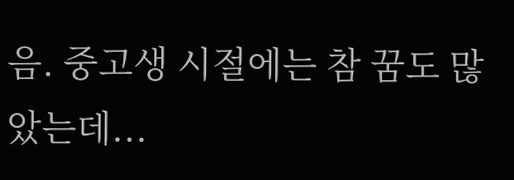음. 중고생 시절에는 참 꿈도 많았는데...